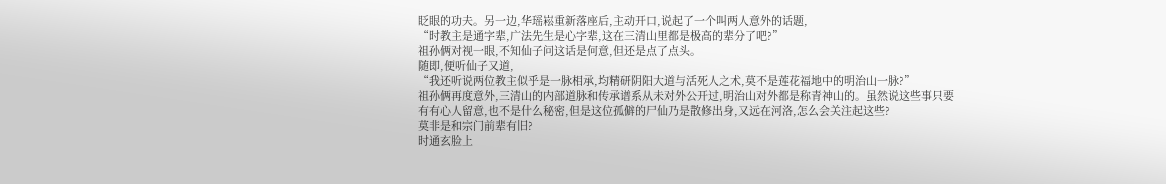眨眼的功夫。另一边,华瑶崧重新落座后,主动开口,说起了一个叫两人意外的话题,
“时教主是通字辈,广法先生是心字辈,这在三清山里都是极高的辈分了吧?”
祖孙俩对视一眼,不知仙子问这话是何意,但还是点了点头。
随即,便听仙子又道,
“我还听说两位教主似乎是一脉相承,均精研阴阳大道与活死人之术,莫不是莲花福地中的明治山一脉?”
祖孙俩再度意外,三清山的内部道脉和传承谱系从未对外公开过,明治山对外都是称青神山的。虽然说这些事只要有有心人留意,也不是什么秘密,但是这位孤僻的尸仙乃是散修出身,又远在河洛,怎么会关注起这些?
莫非是和宗门前辈有旧?
时通玄脸上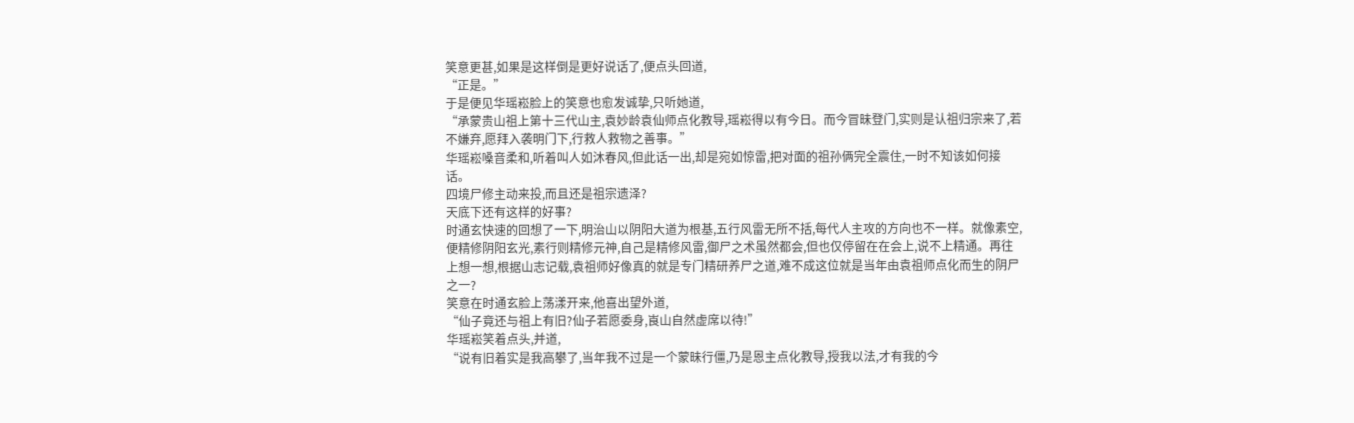笑意更甚,如果是这样倒是更好说话了,便点头回道,
“正是。”
于是便见华瑶崧脸上的笑意也愈发诚挚,只听她道,
“承蒙贵山祖上第十三代山主,袁妙龄袁仙师点化教导,瑶崧得以有今日。而今冒昧登门,实则是认祖归宗来了,若不嫌弃,愿拜入袭明门下,行救人救物之善事。”
华瑶崧嗓音柔和,听着叫人如沐春风,但此话一出,却是宛如惊雷,把对面的祖孙俩完全震住,一时不知该如何接话。
四境尸修主动来投,而且还是祖宗遗泽?
天底下还有这样的好事?
时通玄快速的回想了一下,明治山以阴阳大道为根基,五行风雷无所不括,每代人主攻的方向也不一样。就像素空,便精修阴阳玄光,素行则精修元神,自己是精修风雷,御尸之术虽然都会,但也仅停留在在会上,说不上精通。再往上想一想,根据山志记载,袁祖师好像真的就是专门精研养尸之道,难不成这位就是当年由袁祖师点化而生的阴尸之一?
笑意在时通玄脸上荡漾开来,他喜出望外道,
“仙子竟还与祖上有旧?仙子若愿委身,崀山自然虚席以待!”
华瑶崧笑着点头,并道,
“说有旧着实是我高攀了,当年我不过是一个蒙昧行僵,乃是恩主点化教导,授我以法,才有我的今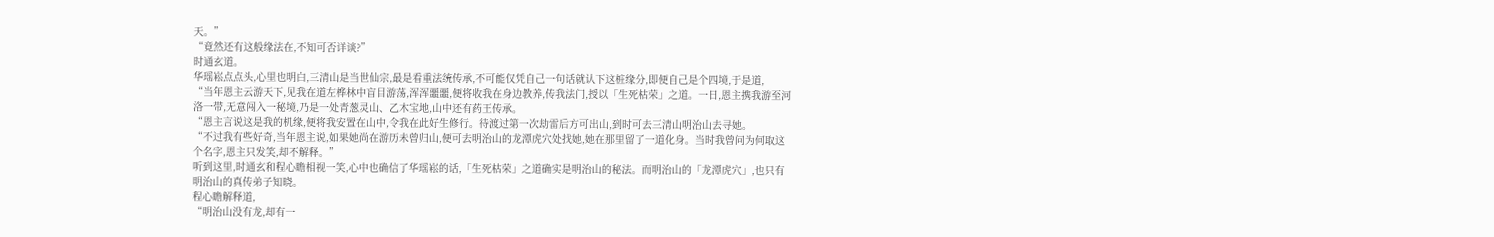天。”
“竟然还有这般缘法在,不知可否详谈?”
时通玄道。
华瑶崧点点头,心里也明白,三清山是当世仙宗,最是看重法统传承,不可能仅凭自己一句话就认下这桩缘分,即便自己是个四境,于是道,
“当年恩主云游天下,见我在道左桦林中盲目游荡,浑浑噩噩,便将收我在身边教养,传我法门,授以「生死枯荣」之道。一日,恩主携我游至河洛一带,无意闯入一秘境,乃是一处青葱灵山、乙木宝地,山中还有药王传承。
“恩主言说这是我的机缘,便将我安置在山中,令我在此好生修行。待渡过第一次劫雷后方可出山,到时可去三清山明治山去寻她。
“不过我有些好奇,当年恩主说,如果她尚在游历未曾归山,便可去明治山的龙潭虎穴处找她,她在那里留了一道化身。当时我曾问为何取这个名字,恩主只发笑,却不解释。”
听到这里,时通玄和程心瞻相视一笑,心中也确信了华瑶崧的话,「生死枯荣」之道确实是明治山的秘法。而明治山的「龙潭虎穴」,也只有明治山的真传弟子知晓。
程心瞻解释道,
“明治山没有龙,却有一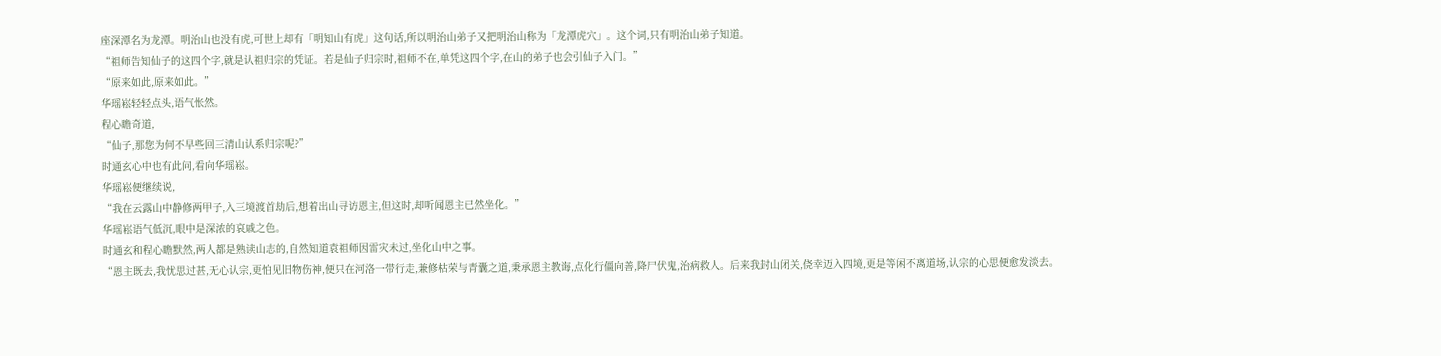座深潭名为龙潭。明治山也没有虎,可世上却有「明知山有虎」这句话,所以明治山弟子又把明治山称为「龙潭虎穴」。这个词,只有明治山弟子知道。
“祖师告知仙子的这四个字,就是认祖归宗的凭证。若是仙子归宗时,祖师不在,单凭这四个字,在山的弟子也会引仙子入门。”
“原来如此,原来如此。”
华瑶崧轻轻点头,语气怅然。
程心瞻奇道,
“仙子,那您为何不早些回三清山认系归宗呢?”
时通玄心中也有此问,看向华瑶崧。
华瑶崧便继续说,
“我在云露山中静修两甲子,入三境渡首劫后,想着出山寻访恩主,但这时,却听闻恩主已然坐化。”
华瑶崧语气低沉,眼中是深浓的哀戚之色。
时通玄和程心瞻默然,两人都是熟读山志的,自然知道袁祖师因雷灾未过,坐化山中之事。
“恩主既去,我忧思过甚,无心认宗,更怕见旧物伤神,便只在河洛一带行走,兼修枯荣与青囊之道,秉承恩主教诲,点化行僵向善,降尸伏鬼,治病救人。后来我封山闭关,侥幸迈入四境,更是等闲不离道场,认宗的心思便愈发淡去。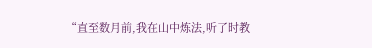“直至数月前,我在山中炼法,听了时教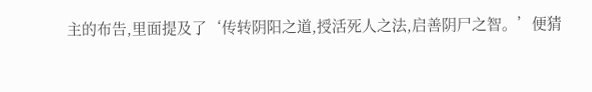主的布告,里面提及了‘传转阴阳之道,授活死人之法,启善阴尸之智。’便猜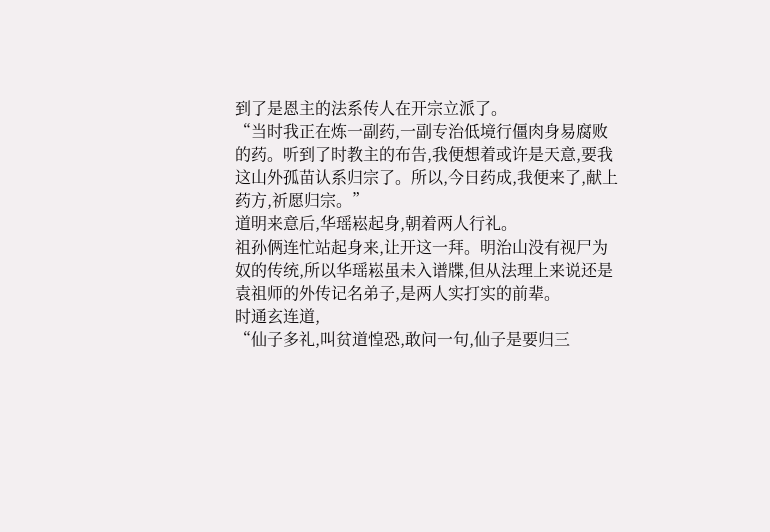到了是恩主的法系传人在开宗立派了。
“当时我正在炼一副药,一副专治低境行僵肉身易腐败的药。听到了时教主的布告,我便想着或许是天意,要我这山外孤苗认系归宗了。所以,今日药成,我便来了,献上药方,祈愿归宗。”
道明来意后,华瑶崧起身,朝着两人行礼。
祖孙俩连忙站起身来,让开这一拜。明治山没有视尸为奴的传统,所以华瑶崧虽未入谱牒,但从法理上来说还是袁祖师的外传记名弟子,是两人实打实的前辈。
时通玄连道,
“仙子多礼,叫贫道惶恐,敢问一句,仙子是要归三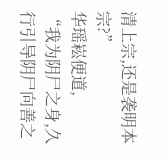清上宗,还是袭明本宗?”
华瑶崧便道,
“我为阴尸之身,久行引导阴尸向善之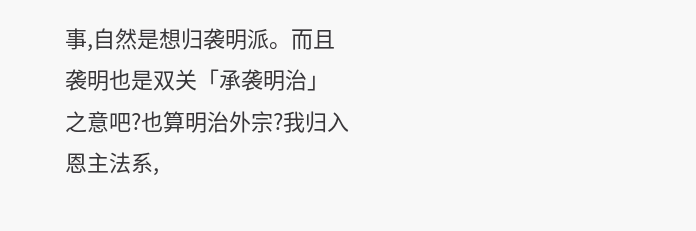事,自然是想归袭明派。而且袭明也是双关「承袭明治」之意吧?也算明治外宗?我归入恩主法系,